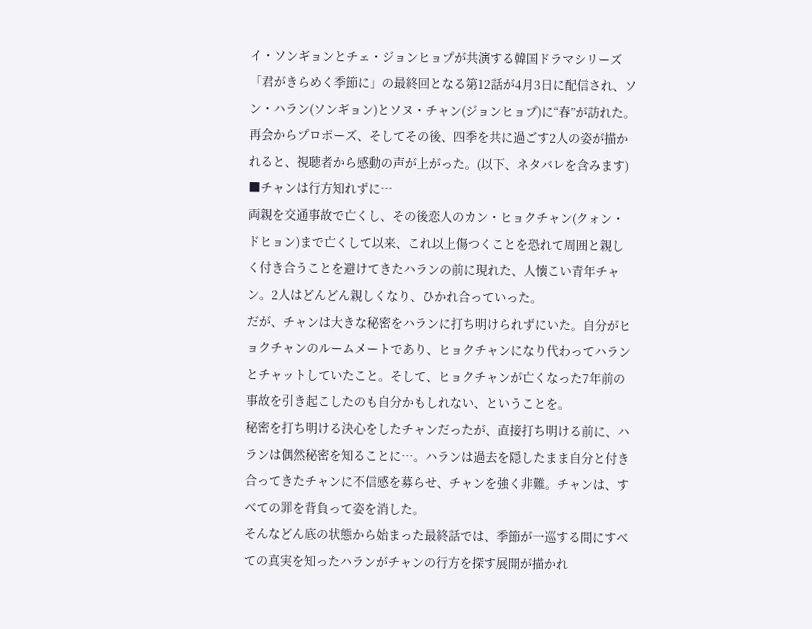イ・ソンギョンとチェ・ジョンヒョプが共演する韓国ドラマシリーズ「君がきらめく季節に」の最終回となる第12話が4月3日に配信され、ソン・ハラン(ソンギョン)とソヌ・チャン(ジョンヒョプ)に“春”が訪れた。再会からプロポーズ、そしてその後、四季を共に過ごす2人の姿が描かれると、視聴者から感動の声が上がった。(以下、ネタバレを含みます)
■チャンは行方知れずに…
両親を交通事故で亡くし、その後恋人のカン・ヒョクチャン(クォン・ドヒョン)まで亡くして以来、これ以上傷つくことを恐れて周囲と親しく付き合うことを避けてきたハランの前に現れた、人懐こい青年チャン。2人はどんどん親しくなり、ひかれ合っていった。
だが、チャンは大きな秘密をハランに打ち明けられずにいた。自分がヒョクチャンのルームメートであり、ヒョクチャンになり代わってハランとチャットしていたこと。そして、ヒョクチャンが亡くなった7年前の事故を引き起こしたのも自分かもしれない、ということを。
秘密を打ち明ける決心をしたチャンだったが、直接打ち明ける前に、ハランは偶然秘密を知ることに…。ハランは過去を隠したまま自分と付き合ってきたチャンに不信感を募らせ、チャンを強く非難。チャンは、すべての罪を背負って姿を消した。
そんなどん底の状態から始まった最終話では、季節が一巡する間にすべての真実を知ったハランがチャンの行方を探す展開が描かれ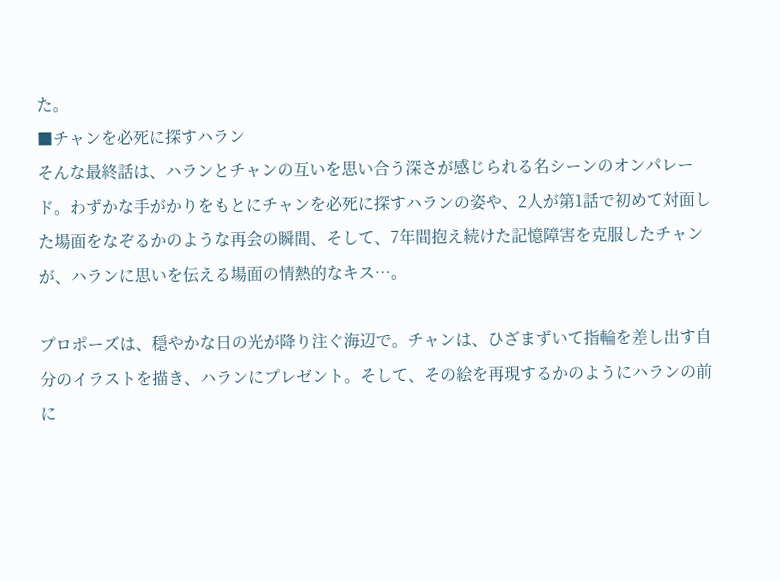た。
■チャンを必死に探すハラン
そんな最終話は、ハランとチャンの互いを思い合う深さが感じられる名シーンのオンパレード。わずかな手がかりをもとにチャンを必死に探すハランの姿や、2人が第1話で初めて対面した場面をなぞるかのような再会の瞬間、そして、7年間抱え続けた記憶障害を克服したチャンが、ハランに思いを伝える場面の情熱的なキス…。

プロポーズは、穏やかな日の光が降り注ぐ海辺で。チャンは、ひざまずいて指輪を差し出す自分のイラストを描き、ハランにプレゼント。そして、その絵を再現するかのようにハランの前に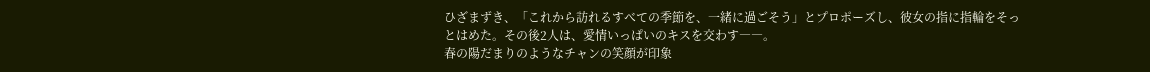ひざまずき、「これから訪れるすべての季節を、一緒に過ごそう」とプロポーズし、彼女の指に指輪をそっとはめた。その後2人は、愛情いっぱいのキスを交わす――。
春の陽だまりのようなチャンの笑顔が印象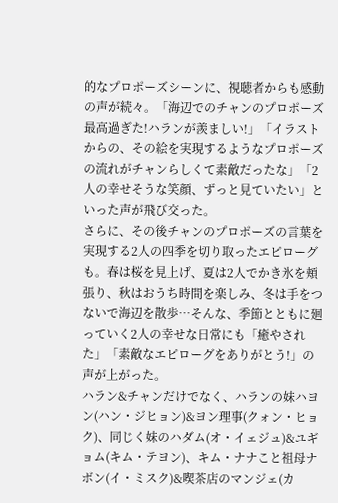的なプロポーズシーンに、視聴者からも感動の声が続々。「海辺でのチャンのプロポーズ最高過ぎた!ハランが羨ましい!」「イラストからの、その絵を実現するようなプロポーズの流れがチャンらしくて素敵だったな」「2人の幸せそうな笑顔、ずっと見ていたい」といった声が飛び交った。
さらに、その後チャンのプロポーズの言葉を実現する2人の四季を切り取ったエピローグも。春は桜を見上げ、夏は2人でかき氷を頬張り、秋はおうち時間を楽しみ、冬は手をつないで海辺を散歩…そんな、季節とともに廻っていく2人の幸せな日常にも「癒やされた」「素敵なエピローグをありがとう!」の声が上がった。
ハラン&チャンだけでなく、ハランの妹ハヨン(ハン・ジヒョン)&ヨン理事(クォン・ヒョク)、同じく妹のハダム(オ・イェジュ)&ユギョム(キム・テヨン)、キム・ナナこと祖母ナボン(イ・ミスク)&喫茶店のマンジェ(カ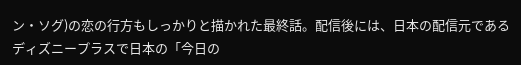ン・ソグ)の恋の行方もしっかりと描かれた最終話。配信後には、日本の配信元であるディズニープラスで日本の「今日の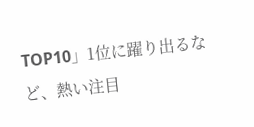TOP10」1位に躍り出るなど、熱い注目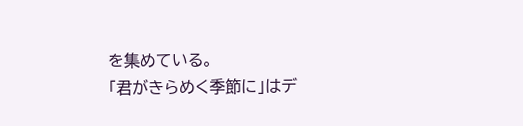を集めている。
「君がきらめく季節に」はデ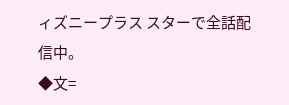ィズニープラス スターで全話配信中。
◆文=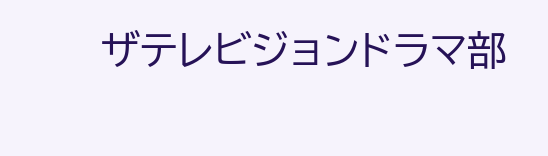ザテレビジョンドラマ部